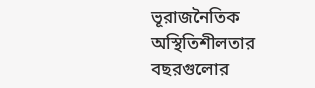ভূরাজনৈতিক অস্থিতিশীলতার বছরগুলোর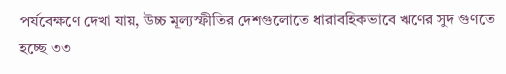পর্যবেক্ষণে দেখা যায়, উচ্চ মূল্যস্ফীতির দেশগুলোতে ধারাবহিকভাবে ঋণের সুদ গুণতে হচ্ছে ৩৩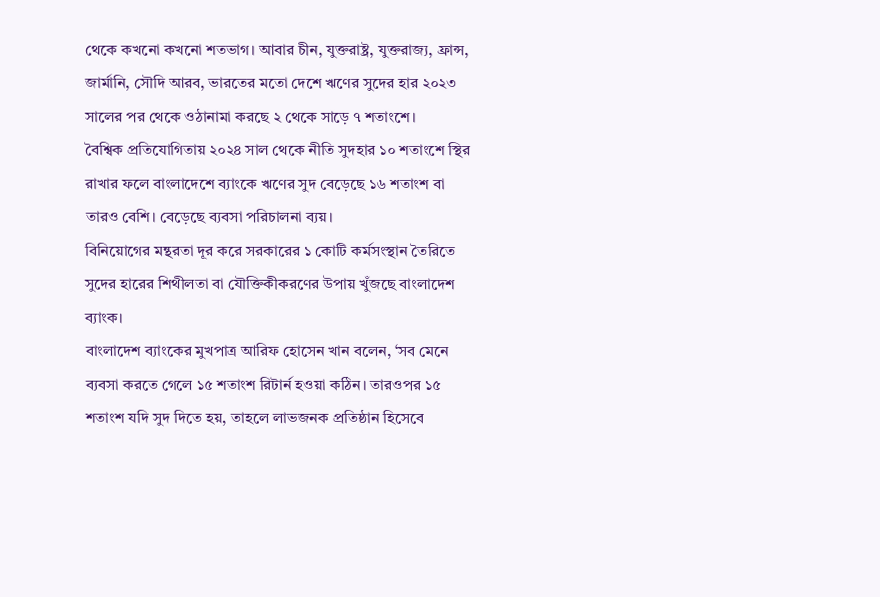থেকে কখনো কখনো শতভাগ। আবার চীন, যুক্তরাষ্ট্র, যুক্তরাজ্য, ফ্রান্স, জার্মানি, সৌদি আরব, ভারতের মতো দেশে ঋণের সুদের হার ২০২৩ সালের পর থেকে ওঠানামা করছে ২ থেকে সাড়ে ৭ শতাংশে।
বৈশ্বিক প্রতিযোগিতায় ২০২৪ সাল থেকে নীতি সুদহার ১০ শতাংশে স্থির রাখার ফলে বাংলাদেশে ব্যাংকে ঋণের সুদ বেড়েছে ১৬ শতাংশ বা তারও বেশি। বেড়েছে ব্যবসা পরিচালনা ব্যয়।
বিনিয়োগের মন্থরতা দূর করে সরকারের ১ কোটি কর্মসংস্থান তৈরিতে সুদের হারের শিথীলতা বা যৌক্তিকীকরণের উপায় খুঁজছে বাংলাদেশ ব্যাংক।
বাংলাদেশ ব্যাংকের মুখপাত্র আরিফ হোসেন খান বলেন, ‘সব মেনে ব্যবসা করতে গেলে ১৫ শতাংশ রিটার্ন হওয়া কঠিন। তারওপর ১৫ শতাংশ যদি সুদ দিতে হয়, তাহলে লাভজনক প্রতিষ্ঠান হিসেবে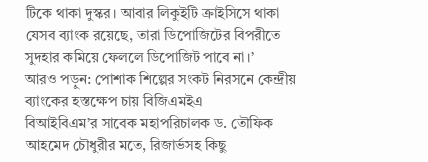টিকে থাকা দুস্কর। আবার লিকুইটি ক্রাইসিসে থাকা যেসব ব্যাংক রয়েছে, তারা ডিপোজিটের বিপরীতে সুদহার কমিয়ে ফেললে ডিপোজিট পাবে না।’
আরও পড়ুন: পোশাক শিল্পের সংকট নিরসনে কেন্দ্রীয় ব্যাংকের হস্তক্ষেপ চায় বিজিএমইএ
বিআইবিএম’র সাবেক মহাপরিচালক ড. তৌফিক আহমেদ চৌধুরীর মতে, রিজার্ভসহ কিছু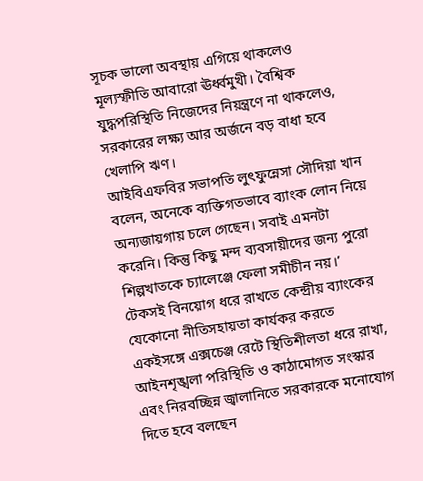সূচক ভালো অবস্থায় এগিয়ে থাকলেও মূল্যস্ফীতি আবারো ঊর্ধ্বমুখী। বৈশ্বিক যুদ্ধপরিস্থিতি নিজেদের নিয়ন্ত্রণে না থাকলেও, সরকারের লক্ষ্য আর অর্জনে বড় বাধা হবে খেলাপি ঋণ।
আইবিএফবির সভাপতি লুৎফুন্নেসা সৌদিয়া খান বলেন, অনেকে ব্যক্তিগতভাবে ব্যাংক লোন নিয়ে অন্যজায়গায় চলে গেছেন। সবাই এমনটা করেনি। কিন্তু কিছু মন্দ ব্যবসায়ীদের জন্য পুরো শিল্পখাতকে চ্যালেঞ্জে ফেলা সমীচীন নয়।’
টেকসই বিনয়োগ ধরে রাখতে কেন্দ্রীয় ব্যাংকের যেকোনো নীতিসহায়তা কার্যকর করতে একইসঙ্গে এক্সচেঞ্জ রেটে স্থিতিশীলতা ধরে রাখা, আইনশৃঙ্খলা পরিস্থিতি ও কাঠামোগত সংস্কার এবং নিরবচ্ছিন্ন জ্বালানিতে সরকারকে মনোযোগ দিতে হবে বলছেন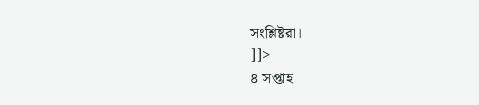সংশ্লিষ্টরা।
]]>
৪ সপ্তাহ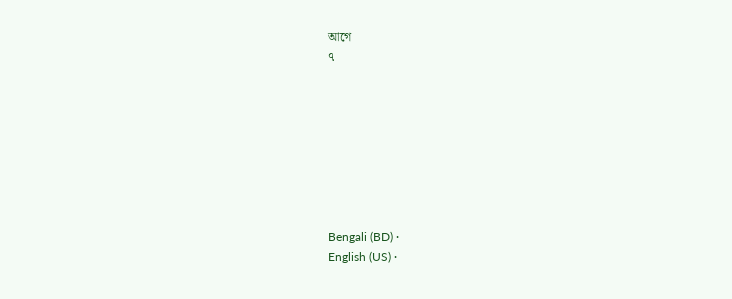আগে
৭








Bengali (BD) ·
English (US) ·